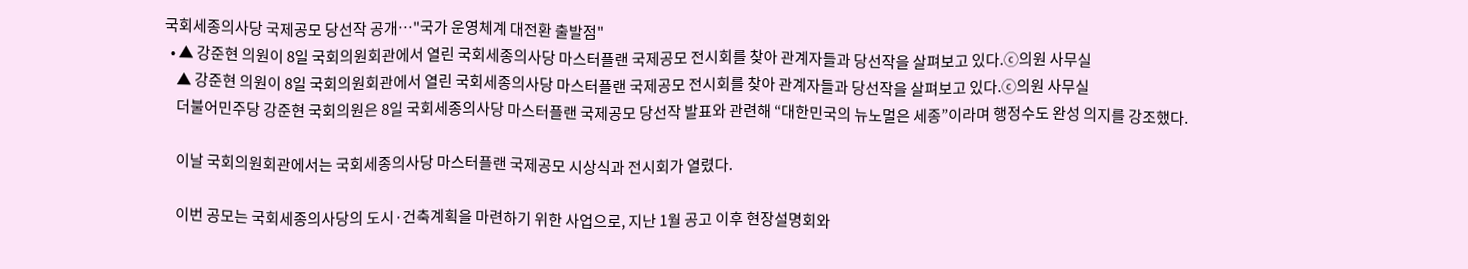국회세종의사당 국제공모 당선작 공개…"국가 운영체계 대전환 출발점"
  • ▲ 강준현 의원이 8일 국회의원회관에서 열린 국회세종의사당 마스터플랜 국제공모 전시회를 찾아 관계자들과 당선작을 살펴보고 있다.ⓒ의원 사무실
    ▲ 강준현 의원이 8일 국회의원회관에서 열린 국회세종의사당 마스터플랜 국제공모 전시회를 찾아 관계자들과 당선작을 살펴보고 있다.ⓒ의원 사무실
    더불어민주당 강준현 국회의원은 8일 국회세종의사당 마스터플랜 국제공모 당선작 발표와 관련해 “대한민국의 뉴노멀은 세종”이라며 행정수도 완성 의지를 강조했다.

    이날 국회의원회관에서는 국회세종의사당 마스터플랜 국제공모 시상식과 전시회가 열렸다.

    이번 공모는 국회세종의사당의 도시·건축계획을 마련하기 위한 사업으로, 지난 1월 공고 이후 현장설명회와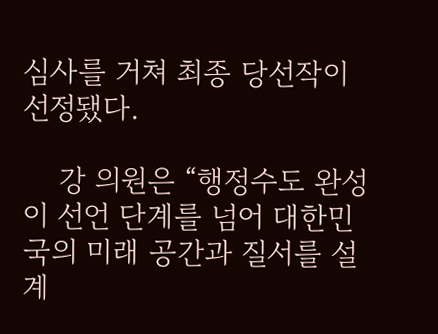심사를 거쳐 최종 당선작이 선정됐다.

    강 의원은 “행정수도 완성이 선언 단계를 넘어 대한민국의 미래 공간과 질서를 설계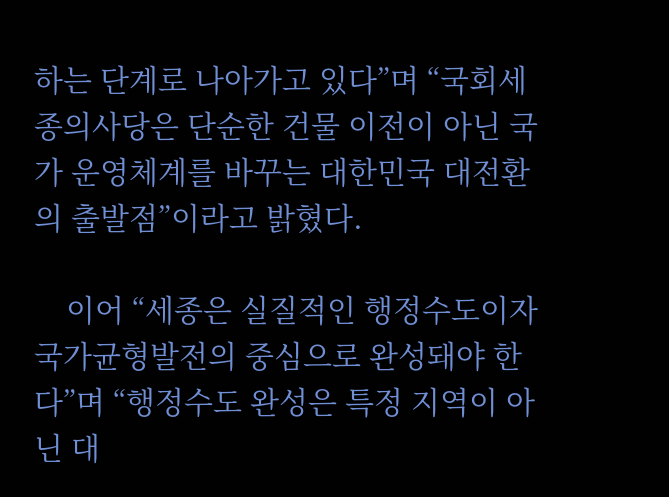하는 단계로 나아가고 있다”며 “국회세종의사당은 단순한 건물 이전이 아닌 국가 운영체계를 바꾸는 대한민국 대전환의 출발점”이라고 밝혔다.

    이어 “세종은 실질적인 행정수도이자 국가균형발전의 중심으로 완성돼야 한다”며 “행정수도 완성은 특정 지역이 아닌 대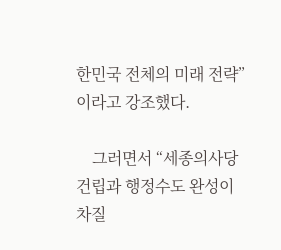한민국 전체의 미래 전략”이라고 강조했다.

    그러면서 “세종의사당 건립과 행정수도 완성이 차질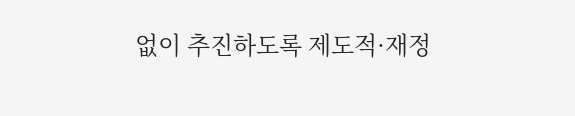없이 추진하도록 제도적·재정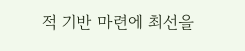적 기반 마련에 최선을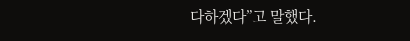다하겠다”고 말했다.